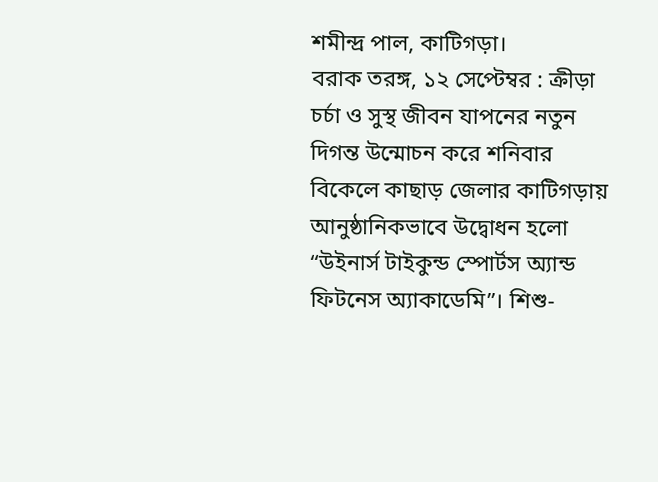শমীন্দ্র পাল, কাটিগড়া।
বরাক তরঙ্গ, ১২ সেপ্টেম্বর : ক্রীড়া চর্চা ও সুস্থ জীবন যাপনের নতুন দিগন্ত উন্মোচন করে শনিবার বিকেলে কাছাড় জেলার কাটিগড়ায় আনুষ্ঠানিকভাবে উদ্বোধন হলো “উইনার্স টাইকুন্ড স্পোর্টস অ্যান্ড ফিটনেস অ্যাকাডেমি”। শিশু-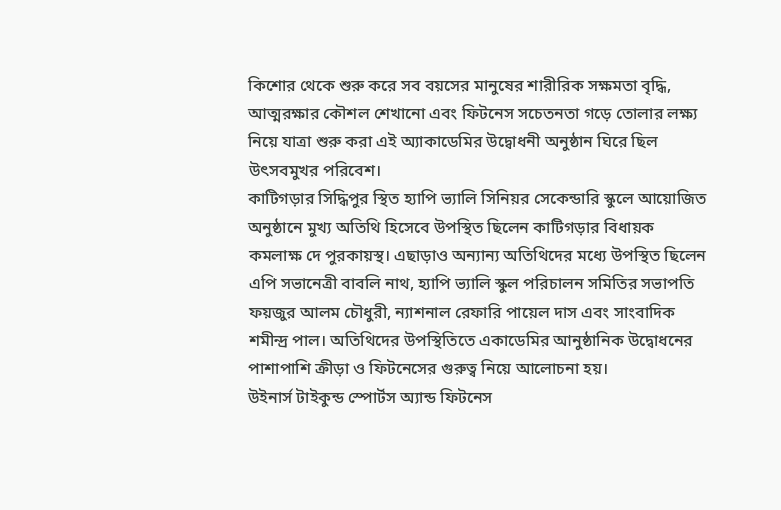কিশোর থেকে শুরু করে সব বয়সের মানুষের শারীরিক সক্ষমতা বৃদ্ধি, আত্মরক্ষার কৌশল শেখানো এবং ফিটনেস সচেতনতা গড়ে তোলার লক্ষ্য নিয়ে যাত্রা শুরু করা এই অ্যাকাডেমির উদ্বোধনী অনুষ্ঠান ঘিরে ছিল উৎসবমুখর পরিবেশ।
কাটিগড়ার সিদ্ধিপুর স্থিত হ্যাপি ভ্যালি সিনিয়র সেকেন্ডারি স্কুলে আয়োজিত অনুষ্ঠানে মুখ্য অতিথি হিসেবে উপস্থিত ছিলেন কাটিগড়ার বিধায়ক কমলাক্ষ দে পুরকায়স্থ। এছাড়াও অন্যান্য অতিথিদের মধ্যে উপস্থিত ছিলেন এপি সভানেত্রী বাবলি নাথ, হ্যাপি ভ্যালি স্কুল পরিচালন সমিতির সভাপতি ফয়জুর আলম চৌধুরী, ন্যাশনাল রেফারি পায়েল দাস এবং সাংবাদিক শমীন্দ্র পাল। অতিথিদের উপস্থিতিতে একাডেমির আনুষ্ঠানিক উদ্বোধনের পাশাপাশি ক্রীড়া ও ফিটনেসের গুরুত্ব নিয়ে আলোচনা হয়।
উইনার্স টাইকুন্ড স্পোর্টস অ্যান্ড ফিটনেস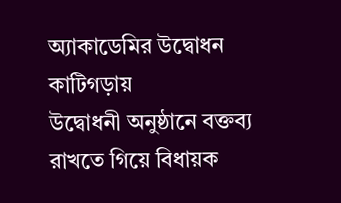অ্যাকাডেমির উদ্বোধন কাটিগড়ায়
উদ্বোধনী অনুষ্ঠানে বক্তব্য রাখতে গিয়ে বিধায়ক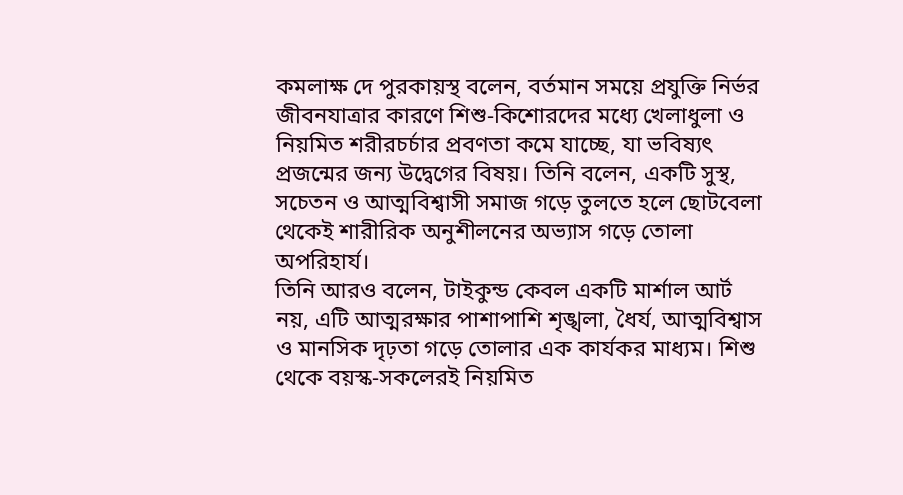কমলাক্ষ দে পুরকায়স্থ বলেন, বর্তমান সময়ে প্রযুক্তি নির্ভর জীবনযাত্রার কারণে শিশু-কিশোরদের মধ্যে খেলাধুলা ও নিয়মিত শরীরচর্চার প্রবণতা কমে যাচ্ছে, যা ভবিষ্যৎ প্রজন্মের জন্য উদ্বেগের বিষয়। তিনি বলেন, একটি সুস্থ, সচেতন ও আত্মবিশ্বাসী সমাজ গড়ে তুলতে হলে ছোটবেলা থেকেই শারীরিক অনুশীলনের অভ্যাস গড়ে তোলা অপরিহার্য।
তিনি আরও বলেন, টাইকুন্ড কেবল একটি মার্শাল আর্ট নয়, এটি আত্মরক্ষার পাশাপাশি শৃঙ্খলা, ধৈর্য, আত্মবিশ্বাস ও মানসিক দৃঢ়তা গড়ে তোলার এক কার্যকর মাধ্যম। শিশু থেকে বয়স্ক-সকলেরই নিয়মিত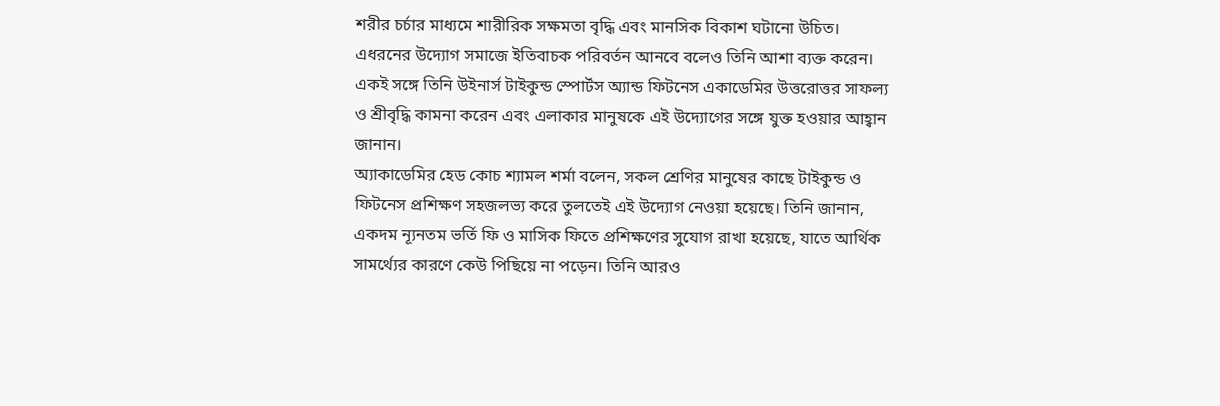শরীর চর্চার মাধ্যমে শারীরিক সক্ষমতা বৃদ্ধি এবং মানসিক বিকাশ ঘটানো উচিত। এধরনের উদ্যোগ সমাজে ইতিবাচক পরিবর্তন আনবে বলেও তিনি আশা ব্যক্ত করেন। একই সঙ্গে তিনি উইনার্স টাইকুন্ড স্পোর্টস অ্যান্ড ফিটনেস একাডেমির উত্তরোত্তর সাফল্য ও শ্রীবৃদ্ধি কামনা করেন এবং এলাকার মানুষকে এই উদ্যোগের সঙ্গে যুক্ত হওয়ার আহ্বান জানান।
অ্যাকাডেমির হেড কোচ শ্যামল শর্মা বলেন, সকল শ্রেণির মানুষের কাছে টাইকুন্ড ও ফিটনেস প্রশিক্ষণ সহজলভ্য করে তুলতেই এই উদ্যোগ নেওয়া হয়েছে। তিনি জানান, একদম ন্যূনতম ভর্তি ফি ও মাসিক ফিতে প্রশিক্ষণের সুযোগ রাখা হয়েছে, যাতে আর্থিক সামর্থ্যের কারণে কেউ পিছিয়ে না পড়েন। তিনি আরও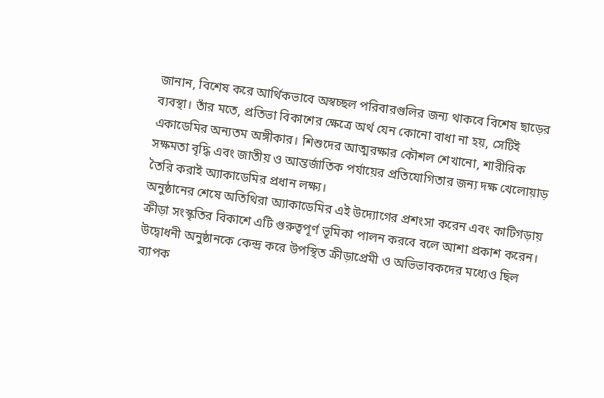জানান, বিশেষ করে আর্থিকভাবে অস্বচ্ছল পরিবারগুলির জন্য থাকবে বিশেষ ছাড়ের ব্যবস্থা। তাঁর মতে, প্রতিভা বিকাশের ক্ষেত্রে অর্থ যেন কোনো বাধা না হয়, সেটিই একাডেমির অন্যতম অঙ্গীকার। শিশুদের আত্মরক্ষার কৌশল শেখানো, শারীরিক সক্ষমতা বৃদ্ধি এবং জাতীয় ও আন্তর্জাতিক পর্যায়ের প্রতিযোগিতার জন্য দক্ষ খেলোয়াড় তৈরি করাই অ্যাকাডেমির প্রধান লক্ষ্য।
অনুষ্ঠানের শেষে অতিথিরা অ্যাকাডেমির এই উদ্যোগের প্রশংসা করেন এবং কাটিগড়ায় ক্রীড়া সংস্কৃতির বিকাশে এটি গুরুত্বপূর্ণ ভূমিকা পালন করবে বলে আশা প্রকাশ করেন। উদ্বোধনী অনুষ্ঠানকে কেন্দ্র করে উপস্থিত ক্রীড়াপ্রেমী ও অভিভাবকদের মধ্যেও ছিল ব্যাপক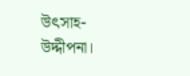উৎসাহ-উদ্দীপনা।